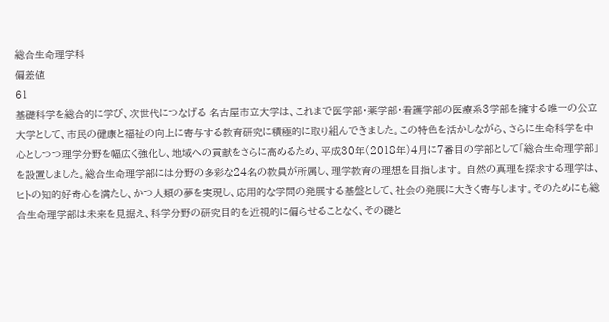総合生命理学科
偏差値
61
基礎科学を総合的に学び、次世代につなげる 名古屋市立大学は、これまで医学部・薬学部・看護学部の医療系3学部を擁する唯一の公立大学として、市民の健康と福祉の向上に寄与する教育研究に積極的に取り組んできました。この特色を活かしながら、さらに生命科学を中心としつつ理学分野を幅広く強化し、地域への貢献をさらに高めるため、平成30年(2018年)4月に7番目の学部として「総合生命理学部」を設置しました。総合生命理学部には分野の多彩な24名の教員が所属し、理学教育の理想を目指します。 自然の真理を探求する理学は、ヒトの知的好奇心を満たし、かつ人類の夢を実現し、応用的な学問の発展する基盤として、社会の発展に大きく寄与します。そのためにも総合生命理学部は未来を見据え、科学分野の研究目的を近視的に偏らせることなく、その礎と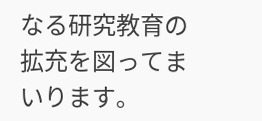なる研究教育の拡充を図ってまいります。